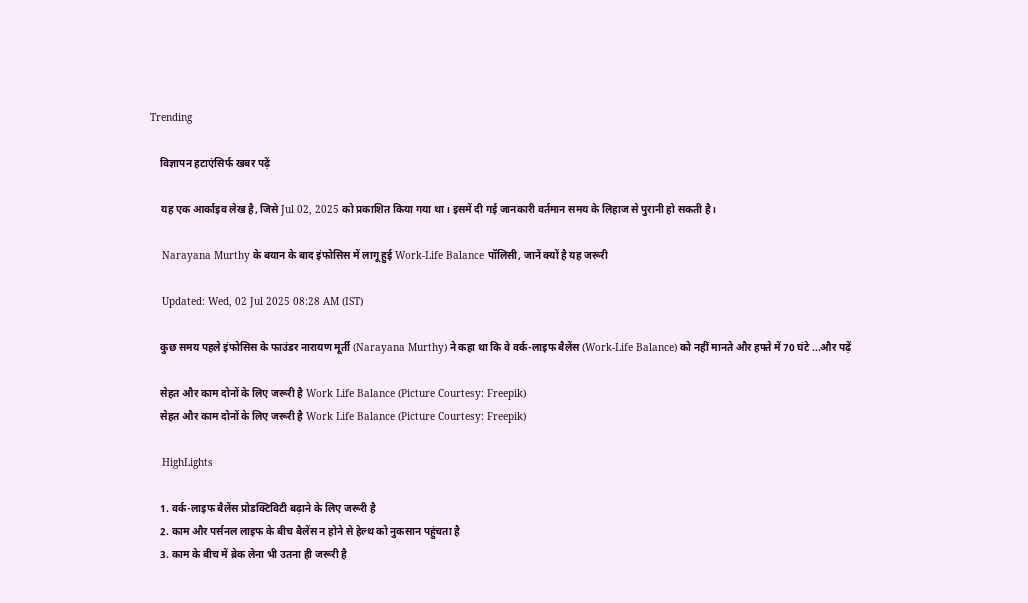Trending

    विज्ञापन हटाएंसिर्फ खबर पढ़ें

    यह एक आर्काइव लेख है, जिसे Jul 02, 2025 को प्रकाशित किया गया था। इसमें दी गई जानकारी वर्तमान समय के लिहाज से पुरानी हो सकती है।

    Narayana Murthy के बयान के बाद इंफोसिस में लागू हुई Work-Life Balance पॉलिसी, जानें क्यों है यह जरूरी

    Updated: Wed, 02 Jul 2025 08:28 AM (IST)

    कुछ समय पहले इंफोसिस के फाउंडर नारायण मूर्ती (Narayana Murthy) ने कहा था कि वे वर्क-लाइफ बैलेंस (Work-Life Balance) को नहीं मानते और हफ्ते में 70 घंटे ...और पढ़ें

    सेहत और काम दोनों के लिए जरूरी है Work Life Balance (Picture Courtesy: Freepik)
    सेहत और काम दोनों के लिए जरूरी है Work Life Balance (Picture Courtesy: Freepik)

    HighLights

    1. वर्क-लाइफ बैलेंस प्रोडक्टिविटी बढ़ाने के लिए जरूरी है
    2. काम और पर्सनल लाइफ के बीच बैलेंस न होने से हेल्थ को नुकसान पहुंचता है
    3. काम के बीच में ब्रेक लेना भी उतना ही जरूरी है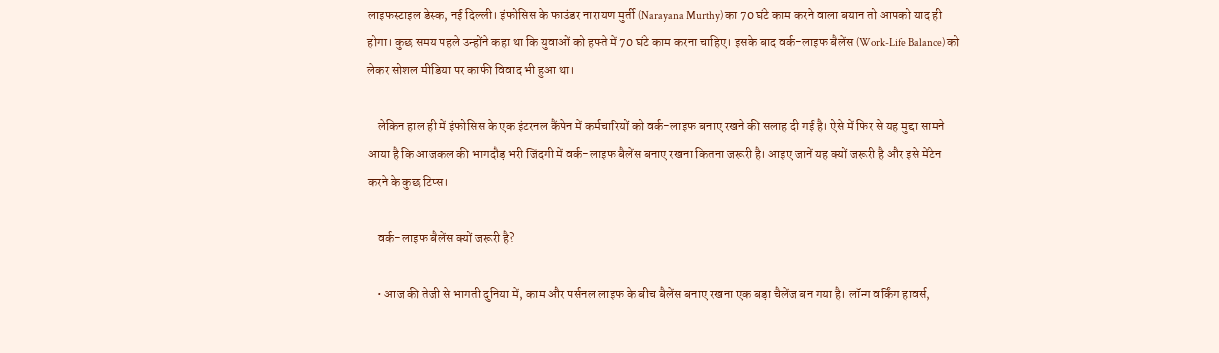लाइफस्टाइल डेस्क, नई दिल्ली। इंफोसिस के फाउंडर नारायण मुर्ती (Narayana Murthy) का 70 घंटे काम करने वाला बयान तो आपको याद ही होगा। कुछ समय पहले उन्होंने कहा था कि युवाओं को हफ्ते में 70 घंटे काम करना चाहिए। इसके बाद वर्क-लाइफ बैलेंस (Work-Life Balance) को लेकर सोशल मीडिया पर काफी विवाद भी हुआ था।

    लेकिन हाल ही में इंफोसिस के एक इंटरनल कैंपेन में कर्मचारियों को वर्क-लाइफ बनाए रखने की सलाह दी गई है। ऐसे में फिर से यह मुद्दा सामने आया है कि आजकल की भागदौड़ भरी जिंदगी में वर्क-लाइफ बैलेंस बनाए रखना कितना जरूरी है। आइए जानें यह क्यों जरूरी है और इसे मेंटेन करने के कुछ टिप्स।

    वर्क-लाइफ बैलेंस क्यों जरूरी है?

    • आज की तेजी से भागती दुनिया में, काम और पर्सनल लाइफ के बीच बैलेंस बनाए रखना एक बड़ा चैलेंज बन गया है। लॉन्ग वर्किंग हावर्स,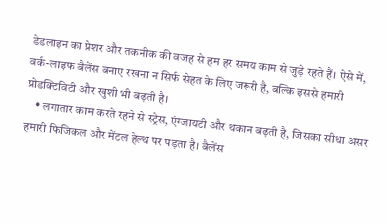डेडलाइन का प्रेशर और तकनीक की वजह से हम हर समय काम से जुड़े रहते हैं। ऐसे में, वर्क-लाइफ बैलेंस बनाए रखना न सिर्फ सेहत के लिए जरूरी है, बल्कि इससे हमारी प्रोडक्टिविटी और खुशी भी बढ़ती है।
    • लगातार काम करते रहने से स्ट्रेस, एंग्जायटी और थकान बढ़ती है, जिसका सीधा असर हमारी फिजिकल और मेंटल हेल्थ पर पड़ता है। बैलेंस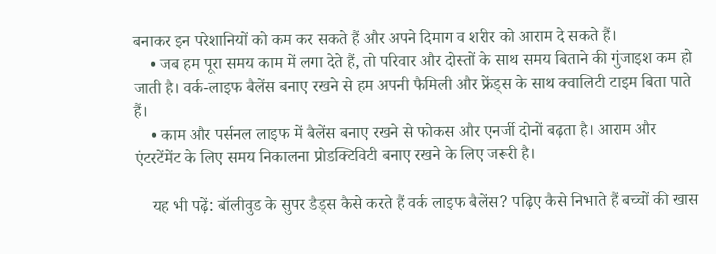बनाकर इन परेशानियों को कम कर सकते हैं और अपने दिमाग व शरीर को आराम दे सकते हैं।
    • जब हम पूरा समय काम में लगा देते हैं, तो परिवार और दोस्तों के साथ समय बिताने की गुंजाइश कम हो जाती है। वर्क-लाइफ बैलेंस बनाए रखने से हम अपनी फैमिली और फ्रेंड्स के साथ क्वालिटी टाइम बिता पाते हैं।
    • काम और पर्सनल लाइफ में बैलेंस बनाए रखने से फोकस और एनर्जी दोनों बढ़ता है। आराम और एंटरटेंमेंट के लिए समय निकालना प्रोडक्टिविटी बनाए रखने के लिए जरूरी है।

    यह भी पढ़ें: बॉलीवुड के सुपर डैड्स कैसे करते हैं वर्क लाइफ बैलेंस? पढ़िए कैसे निभाते हैं बच्चों की खास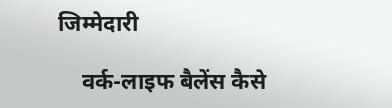जिम्मेदारी

    वर्क-लाइफ बैलेंस कैसे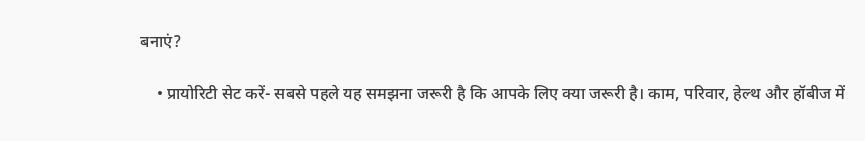बनाएं?

    • प्रायोरिटी सेट करें- सबसे पहले यह समझना जरूरी है कि आपके लिए क्या जरूरी है। काम, परिवार, हेल्थ और हॉबीज में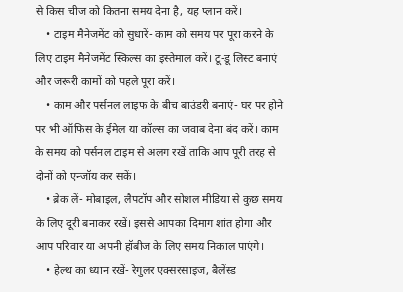से किस चीज को कितना समय देना है, यह प्लान करें।
    • टाइम मैनेजमेंट को सुधारें- काम को समय पर पूरा करने के लिए टाइम मैनेजमेंट स्किल्स का इस्तेमाल करें। टू-डू लिस्ट बनाएं और जरूरी कामों को पहले पूरा करें।
    • काम और पर्सनल लाइफ के बीच बाउंडरी बनाएं- घर पर होने पर भी ऑफिस के ईमेल या कॉल्स का जवाब देना बंद करें। काम के समय को पर्सनल टाइम से अलग रखें ताकि आप पूरी तरह से दोनों को एन्जॉय कर सकें।
    • ब्रेक लें- मोबाइल, लैपटॉप और सोशल मीडिया से कुछ समय के लिए दूरी बनाकर रखें। इससे आपका दिमाग शांत होगा और आप परिवार या अपनी हॉबीज के लिए समय निकाल पाएंगे।
    • हेल्थ का ध्यान रखें- रेगुलर एक्सरसाइज, बैलेंस्ड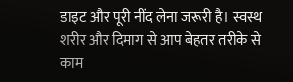डाइट और पूरी नींद लेना जरूरी है। स्वस्थ शरीर और दिमाग से आप बेहतर तरीके से काम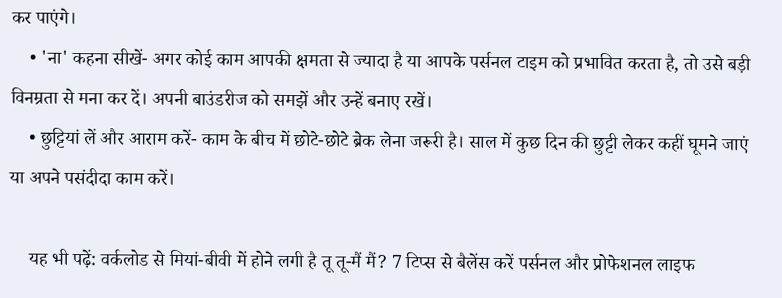कर पाएंगे।
    • 'ना' कहना सीखें- अगर कोई काम आपकी क्षमता से ज्यादा है या आपके पर्सनल टाइम को प्रभावित करता है, तो उसे बड़ी विनम्रता से मना कर दें। अपनी बाउंडरीज को समझें और उन्हें बनाए रखें।
    • छुट्टियां लें और आराम करें- काम के बीच में छोटे-छोटे ब्रेक लेना जरूरी है। साल में कुछ दिन की छुट्टी लेकर कहीं घूमने जाएं या अपने पसंदीदा काम करें।

    यह भी पढ़ें: वर्कलोड से म‍ियां-बीवी में होने लगी है तू तू-मैं मैं? 7 ट‍िप्‍स से बैलेंस करें पर्सनल और प्रोफेशनल लाइफ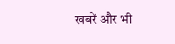खबरें और भी